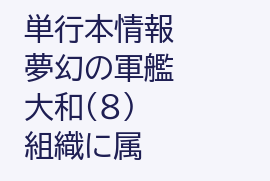単行本情報
夢幻の軍艦大和(8)
組織に属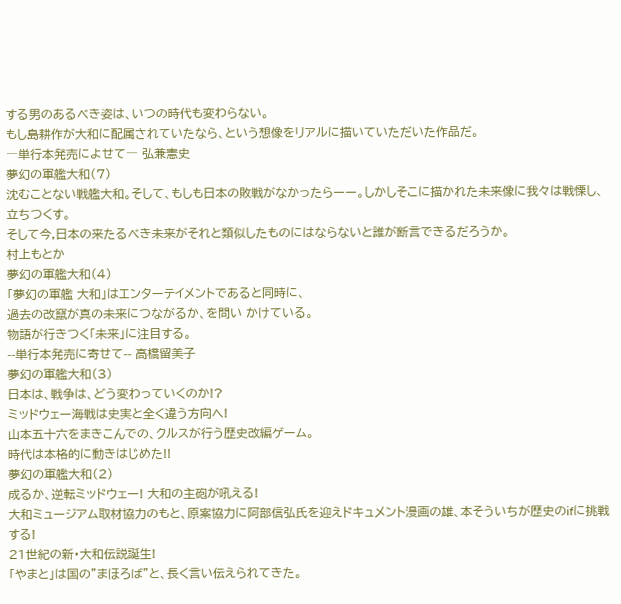する男のあるべき姿は、いつの時代も変わらない。
もし島耕作が大和に配属されていたなら、という想像をリアルに描いていただいた作品だ。
―単行本発売によせて― 弘兼憲史
夢幻の軍艦大和(7)
沈むことない戦艦大和。そして、もしも日本の敗戦がなかったらーー。しかしそこに描かれた未来像に我々は戦慄し、立ちつくす。
そして今,日本の来たるべき未来がそれと類似したものにはならないと誰が断言できるだろうか。
村上もとか
夢幻の軍艦大和(4)
「夢幻の軍艦 大和」はエンターテイメントであると同時に、
過去の改竄が真の未来につながるか、を問い かけている。
物語が行きつく「未来」に注目する。
--単行本発売に寄せて-- 高橋留美子
夢幻の軍艦大和(3)
日本は、戦争は、どう変わっていくのか!?
ミッドウェー海戦は史実と全く違う方向へ!
山本五十六をまきこんでの、クルスが行う歴史改編ゲーム。
時代は本格的に動きはじめた!!
夢幻の軍艦大和(2)
成るか、逆転ミッドウェー! 大和の主砲が吼える!
大和ミュージアム取材協力のもと、原案協力に阿部信弘氏を迎えドキュメント漫画の雄、本そういちが歴史のifに挑戦する!
21世紀の新・大和伝説誕生!
「やまと」は国の”まほろば”と、長く言い伝えられてきた。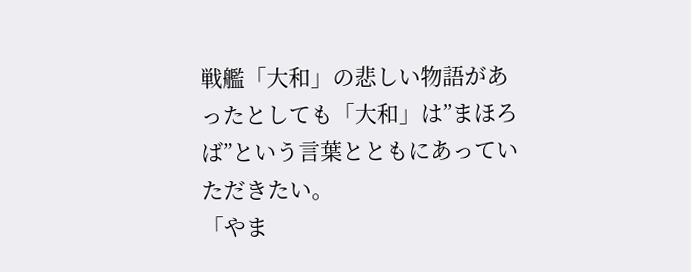戦艦「大和」の悲しい物語があったとしても「大和」は”まほろば”という言葉とともにあっていただきたい。
「やま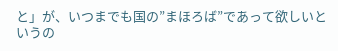と」が、いつまでも国の”まほろば”であって欲しいというの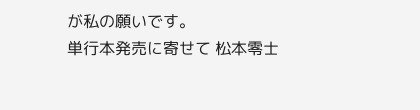が私の願いです。
単行本発売に寄せて 松本零士